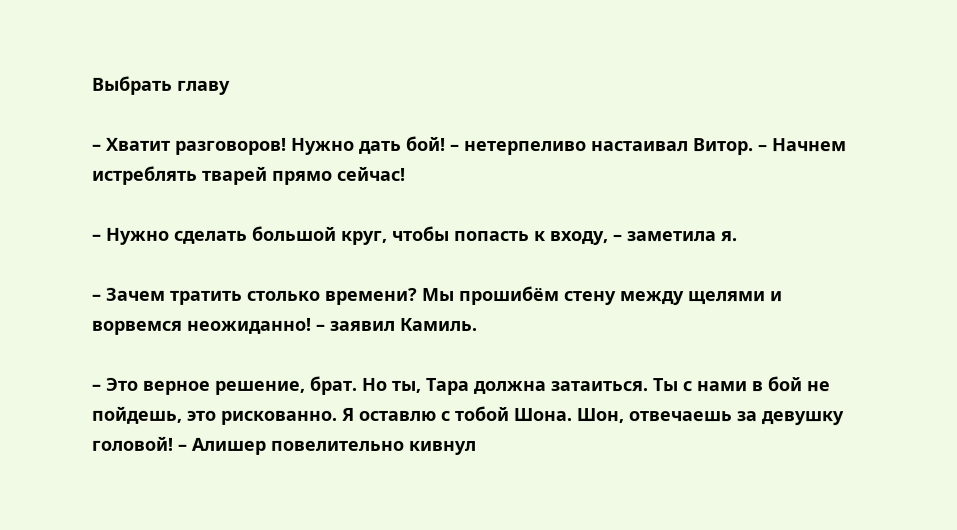Выбрать главу

– Хватит разговоров! Нужно дать бой! – нетерпеливо настаивал Витор. – Начнем истреблять тварей прямо сейчас!

– Нужно сделать большой круг, чтобы попасть к входу, – заметила я.

– Зачем тратить столько времени? Мы прошибём стену между щелями и ворвемся неожиданно! – заявил Камиль.

– Это верное решение, брат. Но ты, Тара должна затаиться. Ты с нами в бой не пойдешь, это рискованно. Я оставлю с тобой Шона. Шон, отвечаешь за девушку головой! – Алишер повелительно кивнул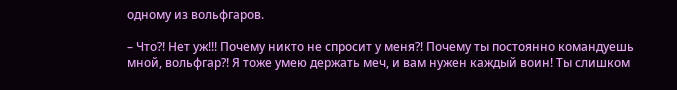одному из вольфгаров.

– Что?! Нет уж!!! Почему никто не спросит у меня?! Почему ты постоянно командуешь мной, вольфгар?! Я тоже умею держать меч, и вам нужен каждый воин! Ты слишком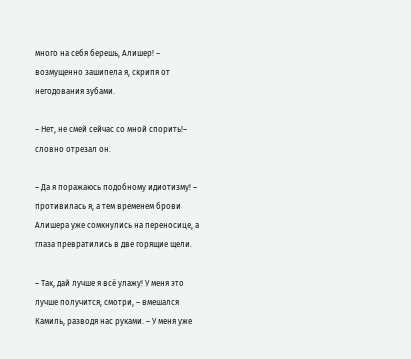много на себя берешь, Алишер! – возмущенно зашипела я, скрипя от негодования зубами.

– Нет, не смей сейчас со мной спорить!– словно отрезал он.

– Да я поражаюсь подобному идиотизму! – противилась я, а тем временем брови Алишера уже сомкнулись на переносице, а глаза превратились в две горящие щели.

– Так, дай лучше я всё улажу! У меня это лучше получится, смотри, – вмешался Камиль, разводя нас руками. – У меня уже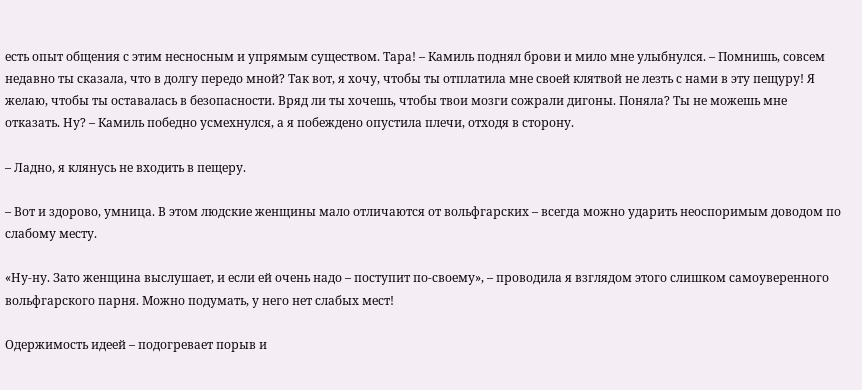есть опыт общения с этим несносным и упрямым существом. Тара! – Камиль поднял брови и мило мне улыбнулся. – Помнишь, совсем недавно ты сказала, что в долгу передо мной? Так вот, я хочу, чтобы ты отплатила мне своей клятвой не лезть с нами в эту пещуру! Я желаю, чтобы ты оставалась в безопасности. Вряд ли ты хочешь, чтобы твои мозги сожрали дигоны. Поняла? Ты не можешь мне отказать. Ну? – Камиль победно усмехнулся, а я побеждено опустила плечи, отходя в сторону.

– Ладно, я клянусь не входить в пещеру.

– Вот и здорово, умница. В этом людские женщины мало отличаются от вольфгарских – всегда можно ударить неоспоримым доводом по слабому месту.

«Ну-ну. Зато женщина выслушает, и если ей очень надо – поступит по-своему», – проводила я взглядом этого слишком самоуверенного вольфгарского парня. Можно подумать, у него нет слабых мест!

Одержимость идеей – подогревает порыв и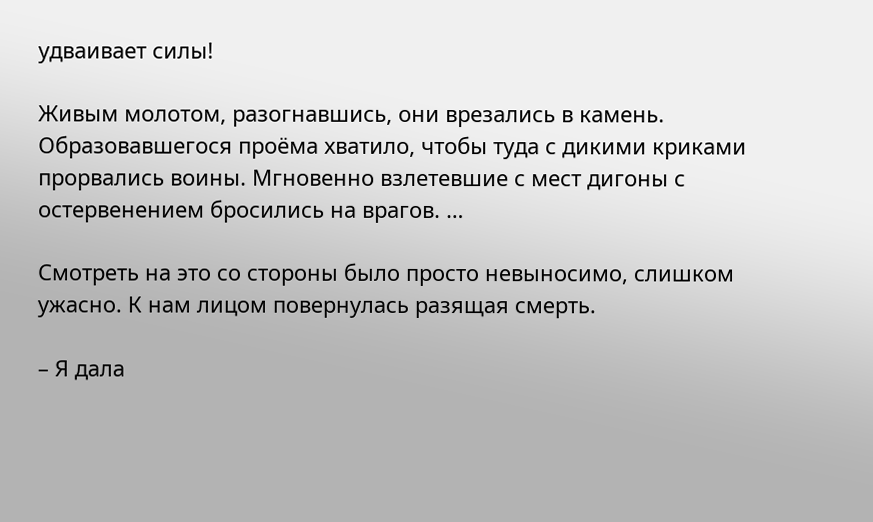удваивает силы!

Живым молотом, разогнавшись, они врезались в камень. Образовавшегося проёма хватило, чтобы туда с дикими криками прорвались воины. Мгновенно взлетевшие с мест дигоны с остервенением бросились на врагов. …

Смотреть на это со стороны было просто невыносимо, слишком ужасно. К нам лицом повернулась разящая смерть.

– Я дала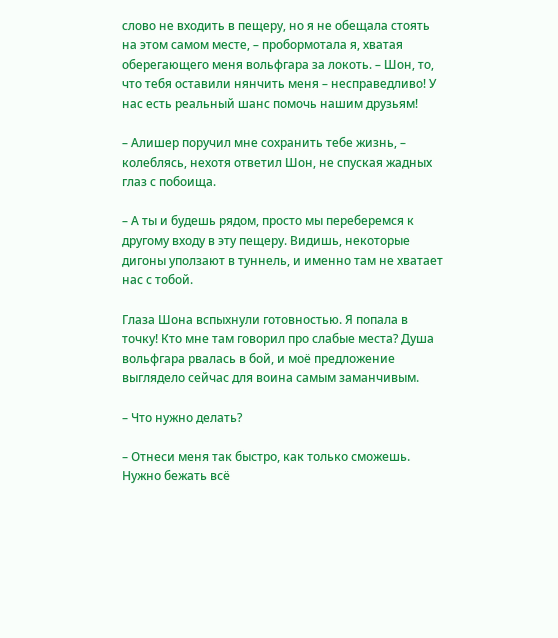слово не входить в пещеру, но я не обещала стоять на этом самом месте, – пробормотала я, хватая оберегающего меня вольфгара за локоть. – Шон, то, что тебя оставили нянчить меня – несправедливо! У нас есть реальный шанс помочь нашим друзьям!

– Алишер поручил мне сохранить тебе жизнь, – колеблясь, нехотя ответил Шон, не спуская жадных глаз с побоища.

– А ты и будешь рядом, просто мы переберемся к другому входу в эту пещеру. Видишь, некоторые дигоны уползают в туннель, и именно там не хватает нас с тобой.

Глаза Шона вспыхнули готовностью. Я попала в точку! Кто мне там говорил про слабые места? Душа вольфгара рвалась в бой, и моё предложение выглядело сейчас для воина самым заманчивым.

– Что нужно делать?

– Отнеси меня так быстро, как только сможешь. Нужно бежать всё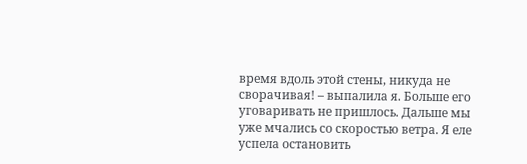время вдоль этой стены, никуда не сворачивая! – выпалила я. Больше его уговаривать не пришлось. Дальше мы уже мчались со скоростью ветра. Я еле успела остановить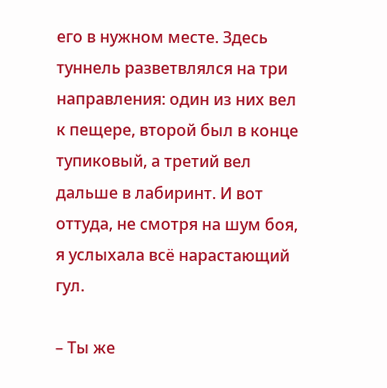его в нужном месте. Здесь туннель разветвлялся на три направления: один из них вел к пещере, второй был в конце тупиковый, а третий вел дальше в лабиринт. И вот оттуда, не смотря на шум боя, я услыхала всё нарастающий гул.

– Ты же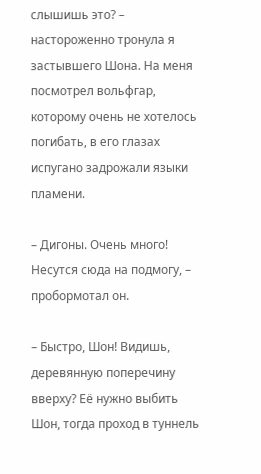слышишь это? – настороженно тронула я застывшего Шона. На меня посмотрел вольфгар, которому очень не хотелось погибать, в его глазах испугано задрожали языки пламени.

– Дигоны. Очень много! Несутся сюда на подмогу, – пробормотал он.

– Быстро, Шон! Видишь, деревянную поперечину вверху? Её нужно выбить Шон, тогда проход в туннель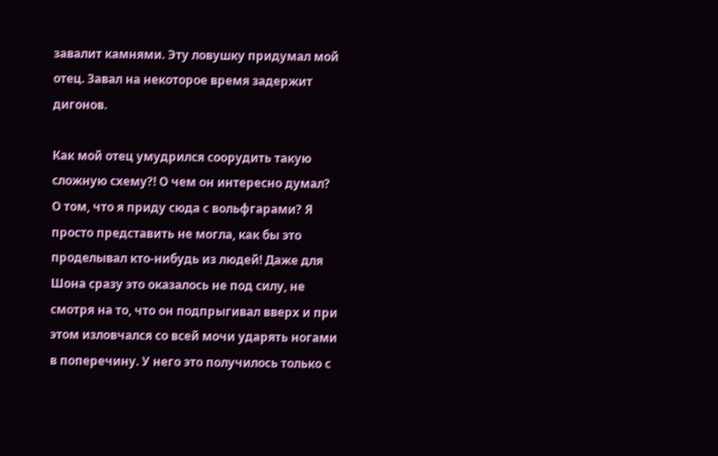завалит камнями. Эту ловушку придумал мой отец. Завал на некоторое время задержит дигонов.

Как мой отец умудрился соорудить такую сложную схему?! О чем он интересно думал? О том, что я приду сюда с вольфгарами? Я просто представить не могла, как бы это проделывал кто-нибудь из людей! Даже для Шона сразу это оказалось не под силу, не смотря на то, что он подпрыгивал вверх и при этом изловчался со всей мочи ударять ногами в поперечину. У него это получилось только с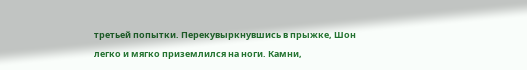третьей попытки. Перекувыркнувшись в прыжке, Шон легко и мягко приземлился на ноги. Камни,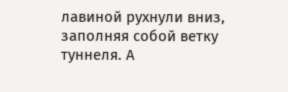лавиной рухнули вниз, заполняя собой ветку туннеля. А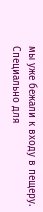мы уже бежали к входу в пещеру. Специально для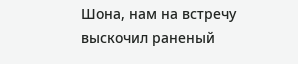Шона, нам на встречу выскочил раненый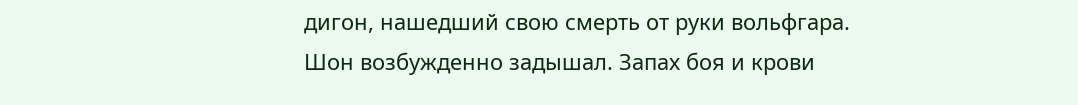дигон, нашедший свою смерть от руки вольфгара. Шон возбужденно задышал. Запах боя и крови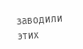заводили этих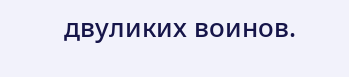двуликих воинов.